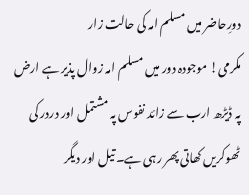دورِحاضر میں مسلم امہ کی حالت زار
مکرمی! موجودہ دور میں مسلم امہ زوال پذیر ہے ارض پہ ڈیڑھ ارب سے زائد نفوس پہ مشتمل اور دردر کی ٹھوکریں کھاتی پھر رہی ہے۔ تیل اور دیگر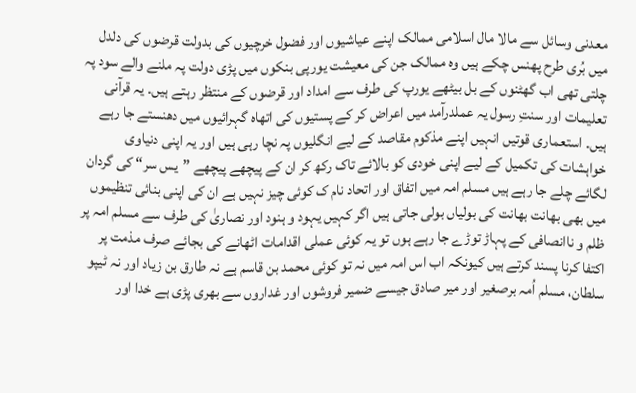معدنی وسائل سے مالا مال اسلامی ممالک اپنے عیاشیوں اور فضول خرچیوں کی بدولت قرضوں کی دلدل میں بُری طرح پھنس چکے ہیں وہ ممالک جن کی معیشت یورپی بنکوں میں پڑی دولت پہ ملنے والے سود پہ چلتی تھی اب گھٹنوں کے بل بیٹھے یورپ کی طرف سے امداد اور قرضوں کے منتظر رہتے ہیں۔ یہ قرآنی تعلیمات اور سنتِ رسول یہ عملدرآمد میں اعراض کر کے پستیوں کی اتھاہ گہرائیوں میں دھنستے جا رہے ہیں۔ استعماری قوتیں انہیں اپنے مذکوم مقاصد کے لیے انگلیوں پہ نچا رہی ہیں اور یہ اپنی دنیاوی خواہشات کی تکمیل کے لیے اپنی خودی کو بالائے تاک رکھ کر ان کے پیچھے پیچھے ”یس سر“ کی گردان لگائے چلے جا رہے ہیں مسلم امہ میں اتفاق اور اتحاد نام ک کوئی چیز نہیں ہے ان کی اپنی بنائی تنظیموں میں بھی بھانت بھانت کی بولیاں بولی جاتی ہیں اگر کہیں یہود و ہنود اور نصاریٰ کی طرف سے مسلم امہ پر ظلم و ناانصافی کے پہاڑ توڑے جا رہے ہوں تو یہ کوئی عملی اقدامات اٹھانے کی بجائے صرف مذمت پر اکتفا کرنا پسند کرتے ہیں کیونکہ اب اس امہ میں نہ تو کوئی محمد بن قاسم ہے نہ طارق بن زیاد اور نہ ٹیپو سلطان، مسلم اُمہ برصغیر اور میر صادق جیسے ضمیر فروشوں اور غداروں سے بھری پڑی ہے خدا اور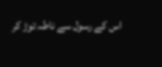اس کے رسول سے ناطہ توڑ کر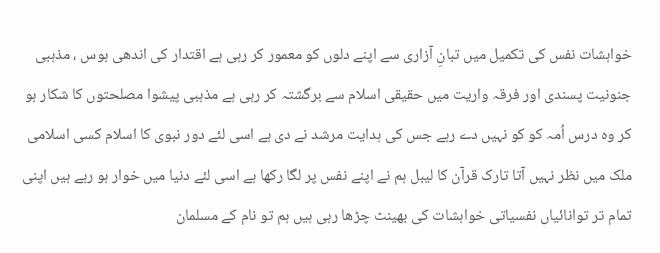خواہشات نفس کی تکمیل میں تبانِ آزاری سے اپنے دلوں کو معمور کر رہی ہے اقتدار کی اندھی ہوس ، مذہبی جنونیت پسندی اور فرقہ واریت میں حقیقی اسلام سے برگشتہ کر رہی ہے مذہبی پیشوا مصلحتوں کا شکار ہو کر وہ درس اُمہ کو کو نہیں دے رہے جس کی ہدایت مرشد نے دی ہے اسی لئے دور نبوی کا اسلام کسی اسلامی ملک میں نظر نہیں آتا تارک قرآن کا لیبل ہم نے اپنے نفس پر لگا رکھا ہے اسی لئے دنیا میں خوار ہو رہے ہیں اپنی تمام تر توانائیاں نفسیاتی خواہشات کی بھینٹ چڑھا رہی ہیں ہم تو نام کے مسلمان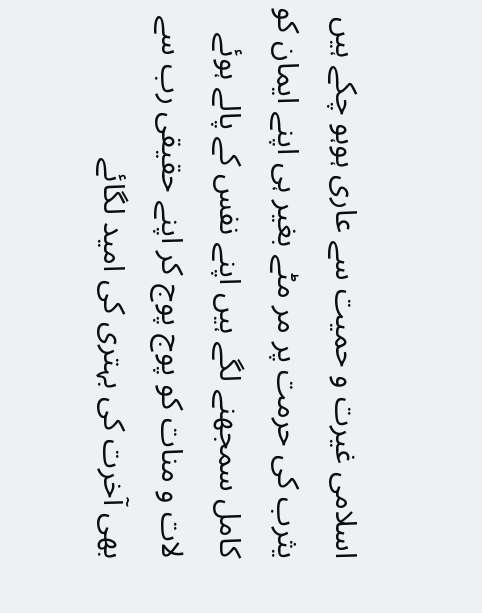اسلامی غیرت و حمیت سے عاری ہوہو چکے ہیں یثرب کی حرمت پر مر مٹے بغیر ہی اپنے ایمان کو کامل سمجھنے لگے ہیں اپنے نفس کے پالے ہوئے لات و منات کو پوج پوج کر اپنے حقیقی رب سے بھی آخرت کی بہتری کی امید لگائے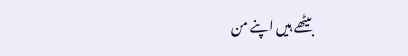بیٹھے ہیں اپنے من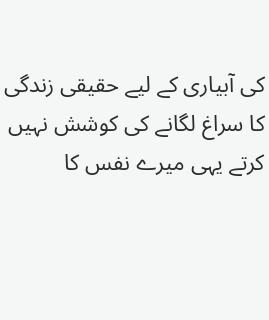کی آبیاری کے لیے حقیقی زندگی کا سراغ لگانے کی کوشش نہیں کرتے یہی میرے نفس کا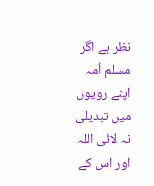نظر ہے اگر مسلم اُمہ اپنے رویوں میں تبدیلی نہ لائی اللہ اور اس کے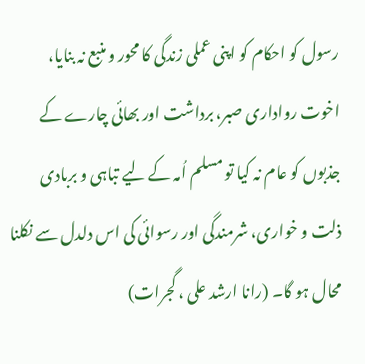رسول کو احکام کو اپنی عملی زندگی کا محور و منبع نہ بنایا، اخوت رواداری صبر، برداشت اور بھائی چارے کے جذبوں کو عام نہ کیا تو مسلم اُمہ کے لیے تباہی و بربادی ذلت و خواری، شرمندگی اور رسوائی کی اس دلدل سے نکلنا محال ہو گا۔ (رانا ارشد علی ، گجرات)